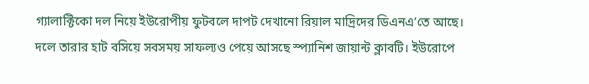গ্যালাক্টিকো দল নিয়ে ইউরোপীয় ফুটবলে দাপট দেখানো রিয়াল মাদ্রিদের ডিএনএ’তে আছে। দলে তারার হাট বসিয়ে সবসময় সাফল্যও পেয়ে আসছে স্প্যানিশ জায়ান্ট ক্লাবটি। ইউরোপে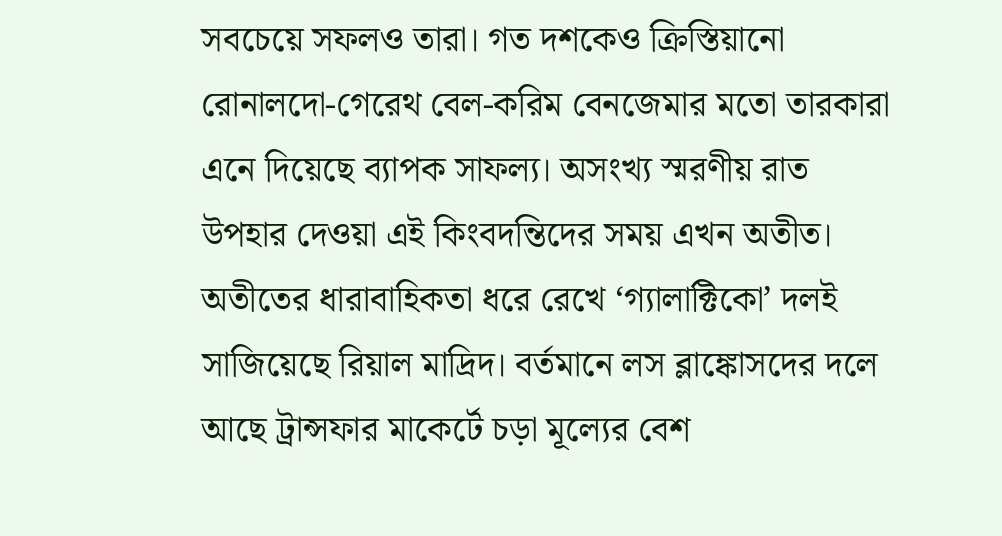সবচেয়ে সফলও তারা। গত দশকেও ক্রিস্তিয়ানো রোনালদো-গেরেথ বেল-করিম বেনজেমার মতো তারকারা এনে দিয়েছে ব্যাপক সাফল্য। অসংখ্য স্মরণীয় রাত উপহার দেওয়া এই কিংবদন্তিদের সময় এখন অতীত।
অতীতের ধারাবাহিকতা ধরে রেখে ‘গ্যালাক্টিকো’ দলই সাজিয়েছে রিয়াল মাদ্রিদ। বর্তমানে লস ব্লাঙ্কোসদের দলে আছে ট্রান্সফার মাকের্টে চড়া মূল্যের বেশ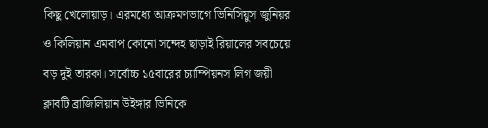কিছু খেলোয়াড়। এরমধ্যে আক্রমণভাগে ভিনিসিয়ুস জুনিয়র ও কিলিয়ান এমবাপ কোনো সন্দেহ ছাড়াই রিয়ালের সবচেয়ে বড় দুই তারকা। সর্বোচ্চ ১৫বারের চ্যাম্পিয়নস লিগ জয়ী ক্লাবটি ব্রাজিলিয়ান উইঙ্গার ভিনিকে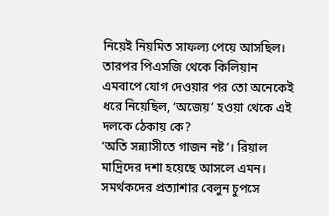নিয়েই নিয়মিত সাফল্য পেয়ে আসছিল। তারপর পিএসজি থেকে কিলিয়ান এমবাপে যোগ দেওয়ার পর তো অনেকেই ধরে নিয়েছিল, ‘অজেয়’ হওয়া থেকে এই দলকে ঠেকায় কে?
‘অতি সন্ন্যাসীতে গাজন নষ্ট’। রিয়াল মাদ্রিদের দশা হয়েছে আসলে এমন। সমর্থকদের প্রত্যাশার বেলুন চুপসে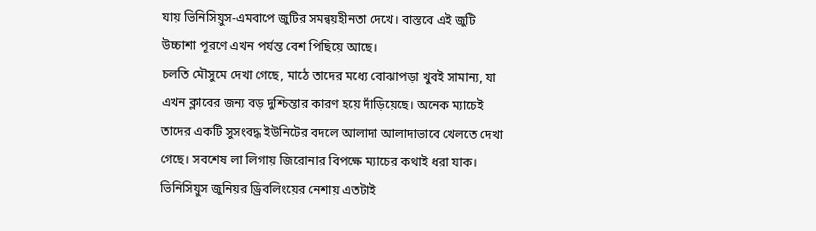যায় ভিনিসিয়ুস-এমবাপে জুটির সমন্বয়হীনতা দেখে। বাস্তবে এই জুটি উচ্চাশা পূরণে এখন পর্যন্ত বেশ পিছিয়ে আছে।
চলতি মৌসুমে দেখা গেছে, মাঠে তাদের মধ্যে বোঝাপড়া খুবই সামান্য, যা এখন ক্লাবের জন্য বড় দুশ্চিন্তার কারণ হয়ে দাঁড়িয়েছে। অনেক ম্যাচেই তাদের একটি সুসংবদ্ধ ইউনিটের বদলে আলাদা আলাদাভাবে খেলতে দেখা গেছে। সবশেষ লা লিগায় জিরোনার বিপক্ষে ম্যাচের কথাই ধরা যাক। ভিনিসিয়ুস জুনিয়র ড্রিবলিংয়ের নেশায় এতটাই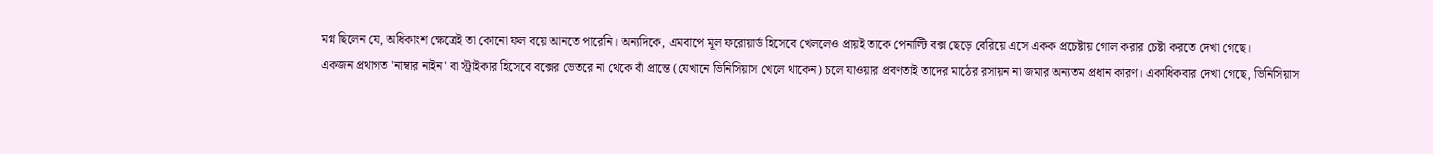মগ্ন ছিলেন যে, অধিকাংশ ক্ষেত্রেই তা কোনো ফল বয়ে আনতে পারেনি। অন্যদিকে, এমবাপে মূল ফরোয়ার্ড হিসেবে খেললেও প্রায়ই তাকে পেনাল্টি বক্স ছেড়ে বেরিয়ে এসে একক প্রচেষ্টায় গোল করার চেষ্টা করতে দেখা গেছে।
একজন প্রথাগত 'নাম্বার নাইন' বা স্ট্রাইকার হিসেবে বক্সের ভেতরে না থেকে বাঁ প্রান্তে (যেখানে ভিনিসিয়াস খেলে থাকেন) চলে যাওয়ার প্রবণতাই তাদের মাঠের রসায়ন না জমার অন্যতম প্রধান কারণ। একাধিকবার দেখা গেছে, ভিনিসিয়াস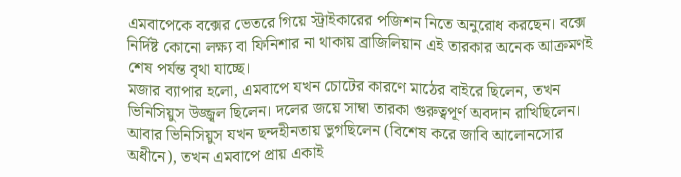এমবাপেকে বক্সের ভেতরে গিয়ে স্ট্রাইকারের পজিশন নিতে অনুরোধ করছেন। বক্সে নির্দিষ্ট কোনো লক্ষ্য বা ফিনিশার না থাকায় ব্রাজিলিয়ান এই তারকার অনেক আক্রমণই শেষ পর্যন্ত বৃথা যাচ্ছে।
মজার ব্যাপার হলো, এমবাপে যখন চোটের কারণে মাঠের বাইরে ছিলেন, তখন ভিনিসিয়ুস উজ্জ্বল ছিলেন। দলের জয়ে সাম্বা তারকা গুরুত্বপূর্ণ অবদান রাখিছিলেন। আবার ভিনিসিয়ুস যখন ছন্দহীনতায় ভুগছিলেন (বিশেষ করে জাবি আলোনসোর অধীনে), তখন এমবাপে প্রায় একাই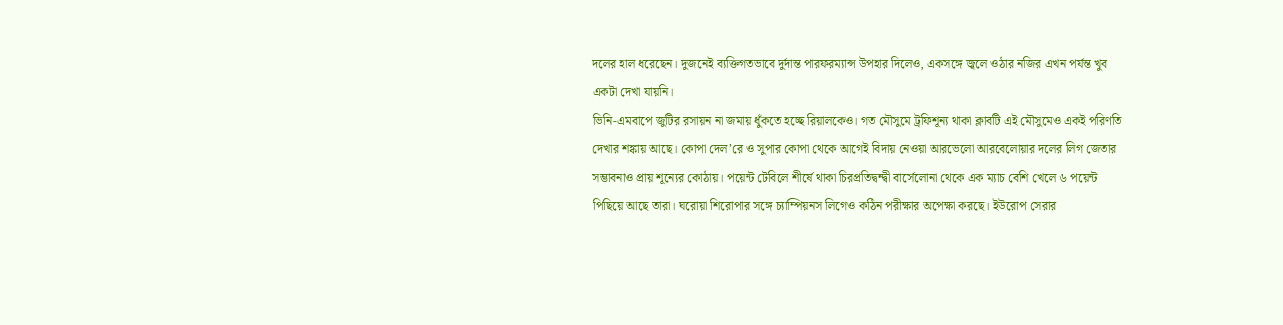দলের হাল ধরেছেন। দুজনেই ব্যক্তিগতভাবে দুর্দান্ত পারফরম্যান্স উপহার দিলেও, একসঙ্গে জ্বলে ওঠার নজির এখন পর্যন্ত খুব একটা দেখা যায়নি।
ভিনি-এমবাপে জুটির রসায়ন না জমায় ধুঁকতে হচ্ছে রিয়ালকেও। গত মৌসুমে ট্রফিশূন্য থাকা ক্লাবটি এই মৌসুমেও একই পরিণতি দেখার শঙ্কায় আছে। কোপা দেল’রে ও সুপার কোপা থেকে আগেই বিদায় নেওয়া আরভেলো আরবেলোয়ার দলের লিগ জেতার সম্ভাবনাও প্রায় শূন্যের কোঠায়। পয়েন্ট টেবিলে শীর্ষে থাকা চিরপ্রতিদ্বন্দ্বী বার্সেলোনা থেকে এক ম্যাচ বেশি খেলে ৬ পয়েন্ট পিছিয়ে আছে তারা। ঘরোয়া শিরোপার সঙ্গে চ্যাম্পিয়নস লিগেও কঠিন পরীক্ষার অপেক্ষা করছে। ইউরোপ সেরার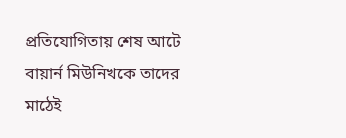প্রতিযোগিতায় শেষ আটে বায়ার্ন মিউনিখকে তাদের মাঠেই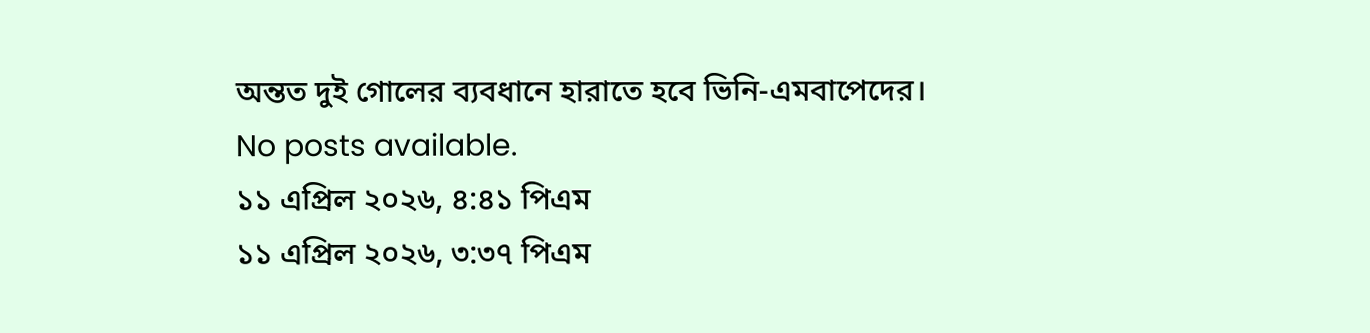অন্তত দুই গোলের ব্যবধানে হারাতে হবে ভিনি-এমবাপেদের।
No posts available.
১১ এপ্রিল ২০২৬, ৪:৪১ পিএম
১১ এপ্রিল ২০২৬, ৩:৩৭ পিএম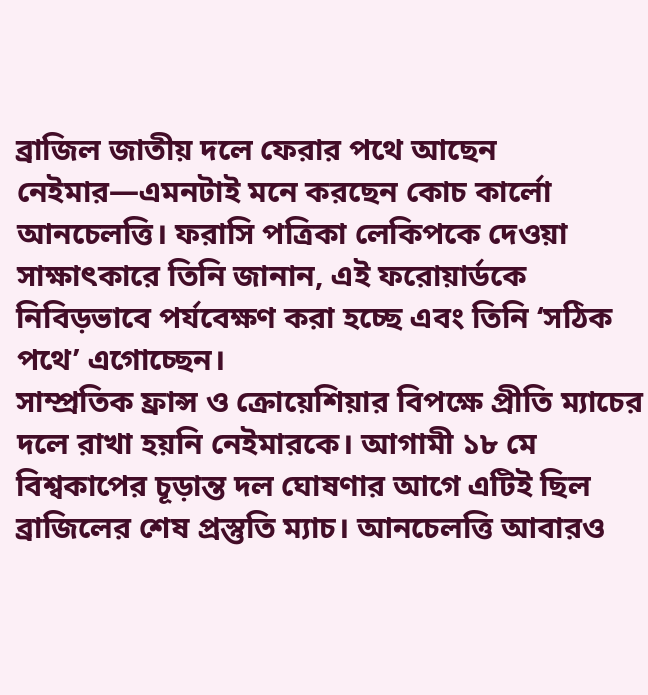ব্রাজিল জাতীয় দলে ফেরার পথে আছেন নেইমার—এমনটাই মনে করছেন কোচ কার্লো আনচেলত্তি। ফরাসি পত্রিকা লেকিপকে দেওয়া সাক্ষাৎকারে তিনি জানান, এই ফরোয়ার্ডকে নিবিড়ভাবে পর্যবেক্ষণ করা হচ্ছে এবং তিনি ‘সঠিক পথে’ এগোচ্ছেন।
সাম্প্রতিক ফ্রান্স ও ক্রোয়েশিয়ার বিপক্ষে প্রীতি ম্যাচের দলে রাখা হয়নি নেইমারকে। আগামী ১৮ মে বিশ্বকাপের চূড়ান্ত দল ঘোষণার আগে এটিই ছিল ব্রাজিলের শেষ প্রস্তুতি ম্যাচ। আনচেলত্তি আবারও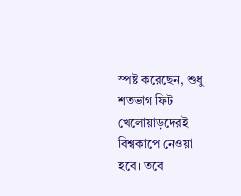স্পষ্ট করেছেন, শুধু শতভাগ ফিট খেলোয়াড়দেরই বিশ্বকাপে নেওয়া হবে। তবে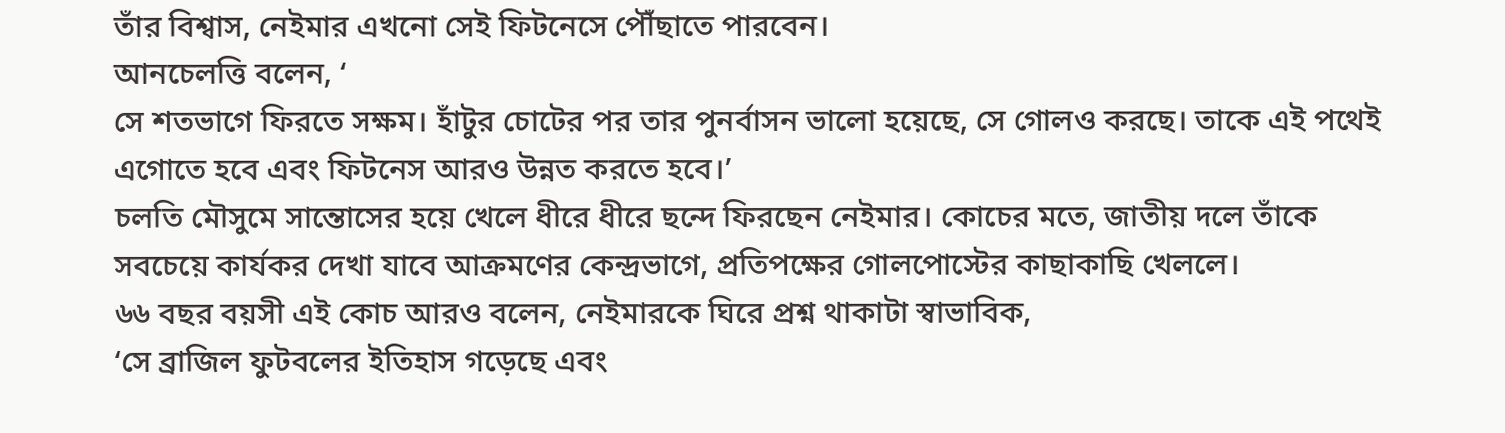তাঁর বিশ্বাস, নেইমার এখনো সেই ফিটনেসে পৌঁছাতে পারবেন।
আনচেলত্তি বলেন, ‘
সে শতভাগে ফিরতে সক্ষম। হাঁটুর চোটের পর তার পুনর্বাসন ভালো হয়েছে, সে গোলও করছে। তাকে এই পথেই এগোতে হবে এবং ফিটনেস আরও উন্নত করতে হবে।’
চলতি মৌসুমে সান্তোসের হয়ে খেলে ধীরে ধীরে ছন্দে ফিরছেন নেইমার। কোচের মতে, জাতীয় দলে তাঁকে সবচেয়ে কার্যকর দেখা যাবে আক্রমণের কেন্দ্রভাগে, প্রতিপক্ষের গোলপোস্টের কাছাকাছি খেললে।
৬৬ বছর বয়সী এই কোচ আরও বলেন, নেইমারকে ঘিরে প্রশ্ন থাকাটা স্বাভাবিক,
‘সে ব্রাজিল ফুটবলের ইতিহাস গড়েছে এবং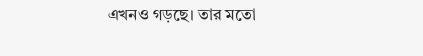এখনও গড়ছে। তার মতো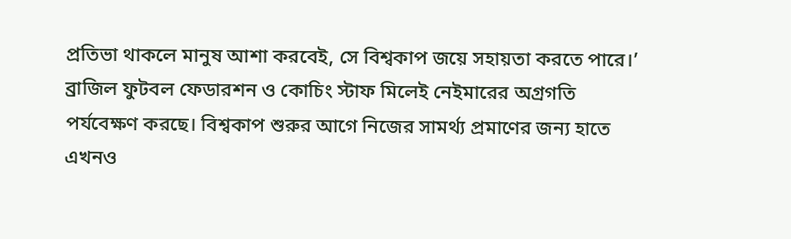প্রতিভা থাকলে মানুষ আশা করবেই, সে বিশ্বকাপ জয়ে সহায়তা করতে পারে।’
ব্রাজিল ফুটবল ফেডারশন ও কোচিং স্টাফ মিলেই নেইমারের অগ্রগতি পর্যবেক্ষণ করছে। বিশ্বকাপ শুরুর আগে নিজের সামর্থ্য প্রমাণের জন্য হাতে এখনও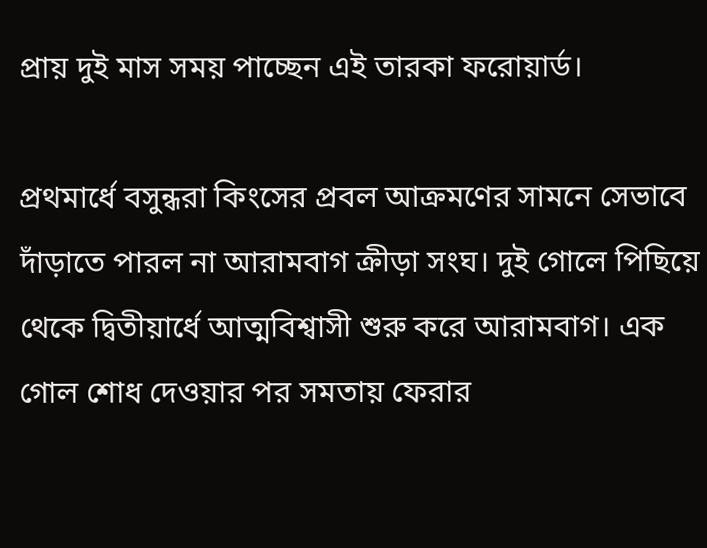প্রায় দুই মাস সময় পাচ্ছেন এই তারকা ফরোয়ার্ড।

প্রথমার্ধে বসুন্ধরা কিংসের প্রবল আক্রমণের সামনে সেভাবে দাঁড়াতে পারল না আরামবাগ ক্রীড়া সংঘ। দুই গোলে পিছিয়ে থেকে দ্বিতীয়ার্ধে আত্মবিশ্বাসী শুরু করে আরামবাগ। এক গোল শোধ দেওয়ার পর সমতায় ফেরার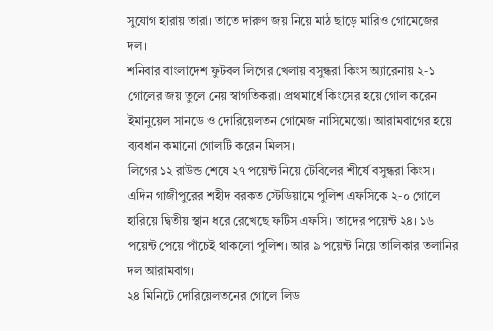সুযোগ হারায় তারা। তাতে দারুণ জয় নিয়ে মাঠ ছাড়ে মারিও গোমেজের দল।
শনিবার বাংলাদেশ ফুটবল লিগের খেলায় বসুন্ধরা কিংস অ্যারেনায় ২-১ গোলের জয় তুলে নেয় স্বাগতিকরা। প্রথমার্ধে কিংসের হয়ে গোল করেন ইমানুয়েল সানডে ও দোরিয়েলতন গোমেজ নাসিমেন্তো। আরামবাগের হয়ে ব্যবধান কমানো গোলটি করেন মিলস।
লিগের ১২ রাউন্ড শেষে ২৭ পয়েন্ট নিয়ে টেবিলের শীর্ষে বসুন্ধরা কিংস। এদিন গাজীপুরের শহীদ বরকত স্টেডিয়ামে পুলিশ এফসিকে ২-০ গোলে হারিয়ে দ্বিতীয় স্থান ধরে রেখেছে ফর্টিস এফসি। তাদের পয়েন্ট ২৪। ১৬ পয়েন্ট পেয়ে পাঁচেই থাকলো পুলিশ। আর ৯ পয়েন্ট নিয়ে তালিকার তলানির দল আরামবাগ।
২৪ মিনিটে দোরিয়েলতনের গোলে লিড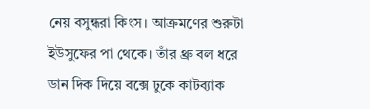নেয় বসুন্ধরা কিংস। আক্রমণের শুরুটা ইউসুফের পা থেকে। তাঁর থ্রু বল ধরে ডান দিক দিয়ে বক্সে ঢুকে কাটব্যাক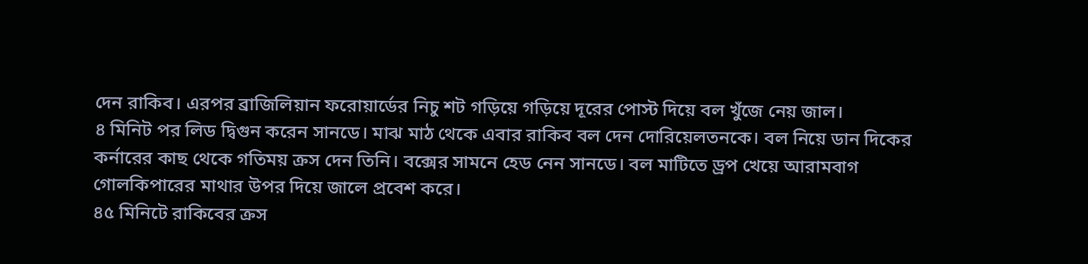দেন রাকিব। এরপর ব্রাজিলিয়ান ফরোয়ার্ডের নিচু শট গড়িয়ে গড়িয়ে দূরের পোস্ট দিয়ে বল খুঁজে নেয় জাল।
৪ মিনিট পর লিড দ্বিগুন করেন সানডে। মাঝ মাঠ থেকে এবার রাকিব বল দেন দোরিয়েলতনকে। বল নিয়ে ডান দিকের কর্নারের কাছ থেকে গতিময় ক্রস দেন তিনি। বক্সের সামনে হেড নেন সানডে। বল মাটিতে ড্রপ খেয়ে আরামবাগ গোলকিপারের মাথার উপর দিয়ে জালে প্রবেশ করে।
৪৫ মিনিটে রাকিবের ক্রস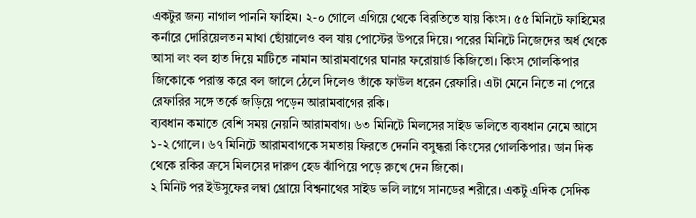একটুর জন্য নাগাল পাননি ফাহিম। ২-০ গোলে এগিয়ে থেকে বিরতিতে যায় কিংস। ৫৫ মিনিটে ফাহিমের কর্নারে দোরিয়েলতন মাথা ছোঁয়ালেও বল যায় পোস্টের উপরে দিয়ে। পরের মিনিটে নিজেদের অর্ধ থেকে আসা লং বল হাত দিয়ে মাটিতে নামান আরামবাগের ঘানার ফরোয়ার্ড কিজিতো। কিংস গোলকিপার জিকোকে পরাস্ত করে বল জালে ঠেলে দিলেও তাঁকে ফাউল ধরেন রেফারি। এটা মেনে নিতে না পেরে রেফারির সঙ্গে তর্কে জড়িয়ে পড়েন আরামবাগের রকি।
ব্যবধান কমাতে বেশি সময় নেয়নি আরামবাগ। ৬৩ মিনিটে মিলসের সাইড ভলিতে ব্যবধান নেমে আসে ১-২ গোলে। ৬৭ মিনিটে আরামবাগকে সমতায় ফিরতে দেননি বসুন্ধরা কিংসের গোলকিপার। ডান দিক থেকে রকির ক্রসে মিলসের দারুণ হেড ঝাঁপিয়ে পড়ে রুখে দেন জিকো।
২ মিনিট পর ইউসুফের লম্বা থ্রোয়ে বিশ্বনাথের সাইড ভলি লাগে সানডের শরীরে। একটু এদিক সেদিক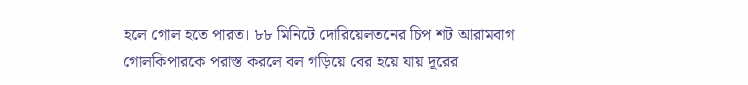হলে গোল হতে পারত। ৮৮ মিনিটে দোরিয়েলতনের চিপ শট আরামবাগ গোলকিপারকে পরাস্ত করলে বল গড়িয়ে বের হয়ে যায় দূরের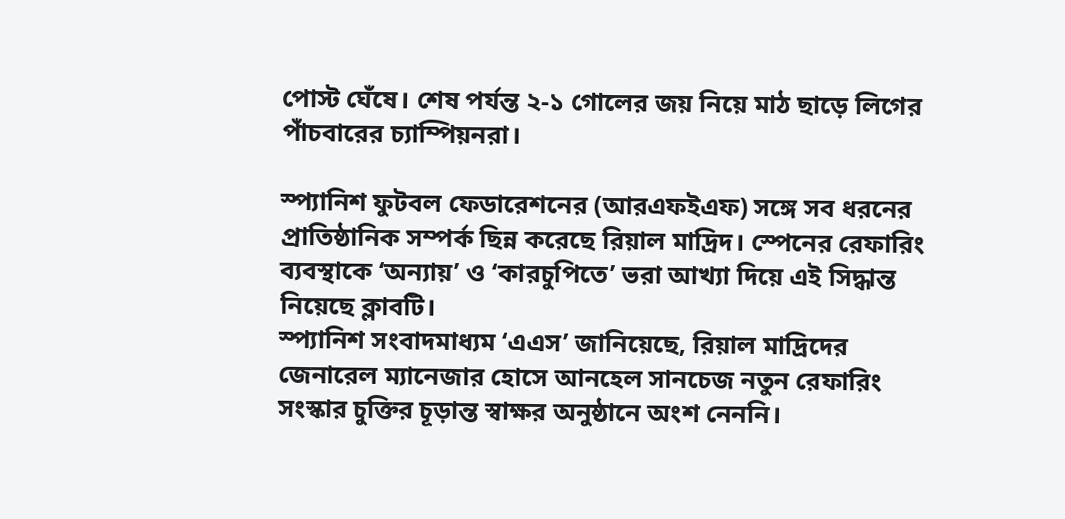পোস্ট ঘেঁষে। শেষ পর্যন্ত ২-১ গোলের জয় নিয়ে মাঠ ছাড়ে লিগের পাঁচবারের চ্যাম্পিয়নরা।

স্প্যানিশ ফুটবল ফেডারেশনের (আরএফইএফ) সঙ্গে সব ধরনের প্রাতিষ্ঠানিক সম্পর্ক ছিন্ন করেছে রিয়াল মাদ্রিদ। স্পেনের রেফারিং ব্যবস্থাকে ‘অন্যায়’ ও ‘কারচুপিতে’ ভরা আখ্যা দিয়ে এই সিদ্ধান্ত নিয়েছে ক্লাবটি।
স্প্যানিশ সংবাদমাধ্যম ‘এএস’ জানিয়েছে, রিয়াল মাদ্রিদের জেনারেল ম্যানেজার হোসে আনহেল সানচেজ নতুন রেফারিং সংস্কার চুক্তির চূড়ান্ত স্বাক্ষর অনুষ্ঠানে অংশ নেননি।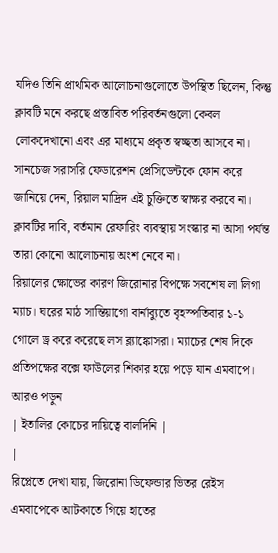যদিও তিনি প্রাথমিক আলোচনাগুলোতে উপস্থিত ছিলেন, কিন্তু ক্লাবটি মনে করছে প্রস্তাবিত পরিবর্তনগুলো কেবল লোকদেখানো এবং এর মাধ্যমে প্রকৃত স্বচ্ছতা আসবে না।
সানচেজ সরাসরি ফেডারেশন প্রেসিডেন্টকে ফোন করে জানিয়ে দেন, রিয়াল মাদ্রিদ এই চুক্তিতে স্বাক্ষর করবে না। ক্লাবটির দাবি, বর্তমান রেফারিং ব্যবস্থায় সংস্কার না আসা পর্যন্ত তারা কোনো আলোচনায় অংশ নেবে না।
রিয়ালের ক্ষোভের কারণ জিরোনার বিপক্ষে সবশেষ লা লিগা ম্যাচ। ঘরের মাঠ সান্তিয়াগো বার্নাব্যুতে বৃহস্পতিবার ১-১ গোলে ড্র করে করেছে লস ব্ল্যাঙ্কোসরা। ম্যাচের শেষ দিকে প্রতিপক্ষের বক্সে ফাউলের শিকার হয়ে পড়ে যান এমবাপে।
আরও পড়ুন
| ইতালির কোচের দায়িত্বে বালদিনি |
|
রিপ্লেতে দেখা যায়, জিরোনা ডিফেন্ডার ভিতর রেইস এমবাপেকে আটকাতে গিয়ে হাতের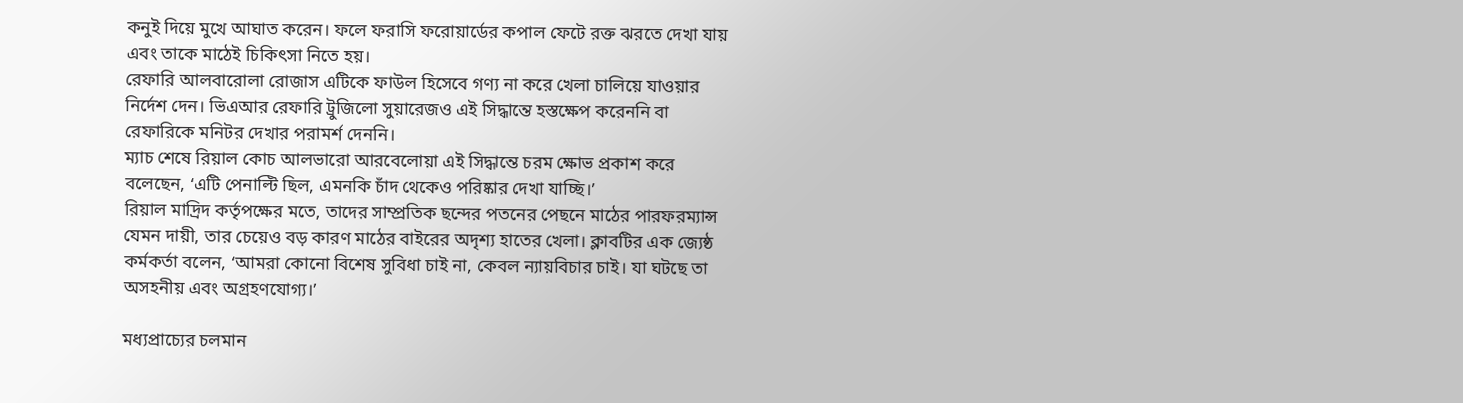কনুই দিয়ে মুখে আঘাত করেন। ফলে ফরাসি ফরোয়ার্ডের কপাল ফেটে রক্ত ঝরতে দেখা যায় এবং তাকে মাঠেই চিকিৎসা নিতে হয়।
রেফারি আলবারোলা রোজাস এটিকে ফাউল হিসেবে গণ্য না করে খেলা চালিয়ে যাওয়ার নির্দেশ দেন। ভিএআর রেফারি ট্রুজিলো সুয়ারেজও এই সিদ্ধান্তে হস্তক্ষেপ করেননি বা রেফারিকে মনিটর দেখার পরামর্শ দেননি।
ম্যাচ শেষে রিয়াল কোচ আলভারো আরবেলোয়া এই সিদ্ধান্তে চরম ক্ষোভ প্রকাশ করে বলেছেন, ‘এটি পেনাল্টি ছিল, এমনকি চাঁদ থেকেও পরিষ্কার দেখা যাচ্ছি।’
রিয়াল মাদ্রিদ কর্তৃপক্ষের মতে, তাদের সাম্প্রতিক ছন্দের পতনের পেছনে মাঠের পারফরম্যান্স যেমন দায়ী, তার চেয়েও বড় কারণ মাঠের বাইরের অদৃশ্য হাতের খেলা। ক্লাবটির এক জ্যেষ্ঠ কর্মকর্তা বলেন, ‘আমরা কোনো বিশেষ সুবিধা চাই না, কেবল ন্যায়বিচার চাই। যা ঘটছে তা অসহনীয় এবং অগ্রহণযোগ্য।’

মধ্যপ্রাচ্যের চলমান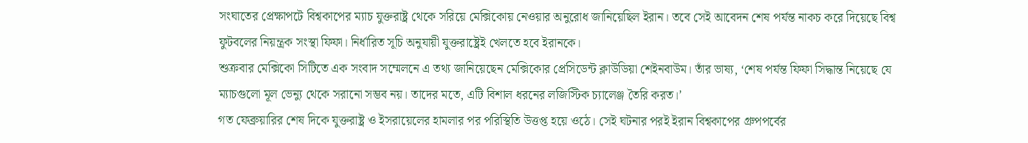সংঘাতের প্রেক্ষাপটে বিশ্বকাপের ম্যাচ যুক্তরাষ্ট্র থেকে সরিয়ে মেক্সিকোয় নেওয়ার অনুরোধ জানিয়েছিল ইরান। তবে সেই আবেদন শেষ পর্যন্ত নাকচ করে দিয়েছে বিশ্ব ফুটবলের নিয়ন্ত্রক সংস্থা ফিফা। নির্ধারিত সূচি অনুযায়ী যুক্তরাষ্ট্রেই খেলতে হবে ইরানকে।
শুক্রবার মেক্সিকো সিটিতে এক সংবাদ সম্মেলনে এ তথ্য জানিয়েছেন মেক্সিকোর প্রেসিডেন্ট ক্লাউডিয়া শেইনবাউম। তাঁর ভাষ্য, ‘শেষ পর্যন্ত ফিফা সিদ্ধান্ত নিয়েছে যে ম্যাচগুলো মূল ভেন্যু থেকে সরানো সম্ভব নয়। তাদের মতে, এটি বিশাল ধরনের লজিস্টিক চ্যালেঞ্জ তৈরি করত।’
গত ফেব্রুয়ারির শেষ দিকে যুক্তরাষ্ট্র ও ইসরায়েলের হামলার পর পরিস্থিতি উত্তপ্ত হয়ে ওঠে। সেই ঘটনার পরই ইরান বিশ্বকাপের গ্রুপপর্বের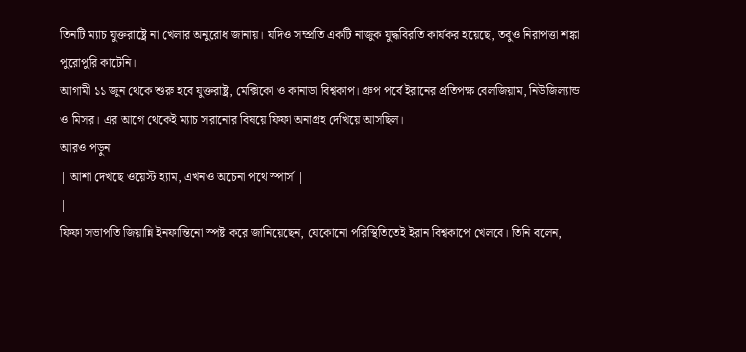তিনটি ম্যাচ যুক্তরাষ্ট্রে না খেলার অনুরোধ জানায়। যদিও সম্প্রতি একটি নাজুক যুদ্ধবিরতি কার্যকর হয়েছে, তবুও নিরাপত্তা শঙ্কা পুরোপুরি কাটেনি।
আগামী ১১ জুন থেকে শুরু হবে যুক্তরাষ্ট্র, মেক্সিকো ও কানাডা বিশ্বকাপ। গ্রুপ পর্বে ইরানের প্রতিপক্ষ বেলজিয়াম, নিউজিল্যান্ড ও মিসর। এর আগে থেকেই ম্যাচ সরানোর বিষয়ে ফিফা অনাগ্রহ দেখিয়ে আসছিল।
আরও পড়ুন
| আশা দেখছে ওয়েস্ট হ্যাম, এখনও অচেনা পথে স্পার্স |
|
ফিফা সভাপতি জিয়ান্নি ইনফান্তিনো স্পষ্ট করে জানিয়েছেন, যেকোনো পরিস্থিতিতেই ইরান বিশ্বকাপে খেলবে। তিনি বলেন,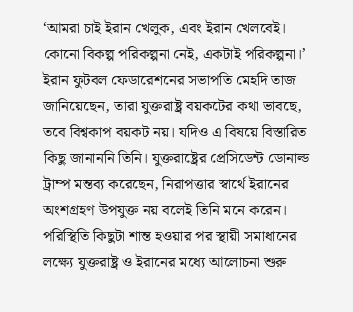‘আমরা চাই ইরান খেলুক, এবং ইরান খেলবেই। কোনো বিকল্প পরিকল্পনা নেই, একটাই পরিকল্পনা।’
ইরান ফুটবল ফেডারেশনের সভাপতি মেহদি তাজ জানিয়েছেন, তারা যুক্তরাষ্ট্র বয়কটের কথা ভাবছে, তবে বিশ্বকাপ বয়কট নয়। যদিও এ বিষয়ে বিস্তারিত কিছু জানাননি তিনি। যুক্তরাষ্ট্রের প্রেসিডেন্ট ডোনাল্ড ট্রাম্প মন্তব্য করেছেন, নিরাপত্তার স্বার্থে ইরানের অংশগ্রহণ উপযুক্ত নয় বলেই তিনি মনে করেন।
পরিস্থিতি কিছুটা শান্ত হওয়ার পর স্থায়ী সমাধানের লক্ষ্যে যুক্তরাষ্ট্র ও ইরানের মধ্যে আলোচনা শুরু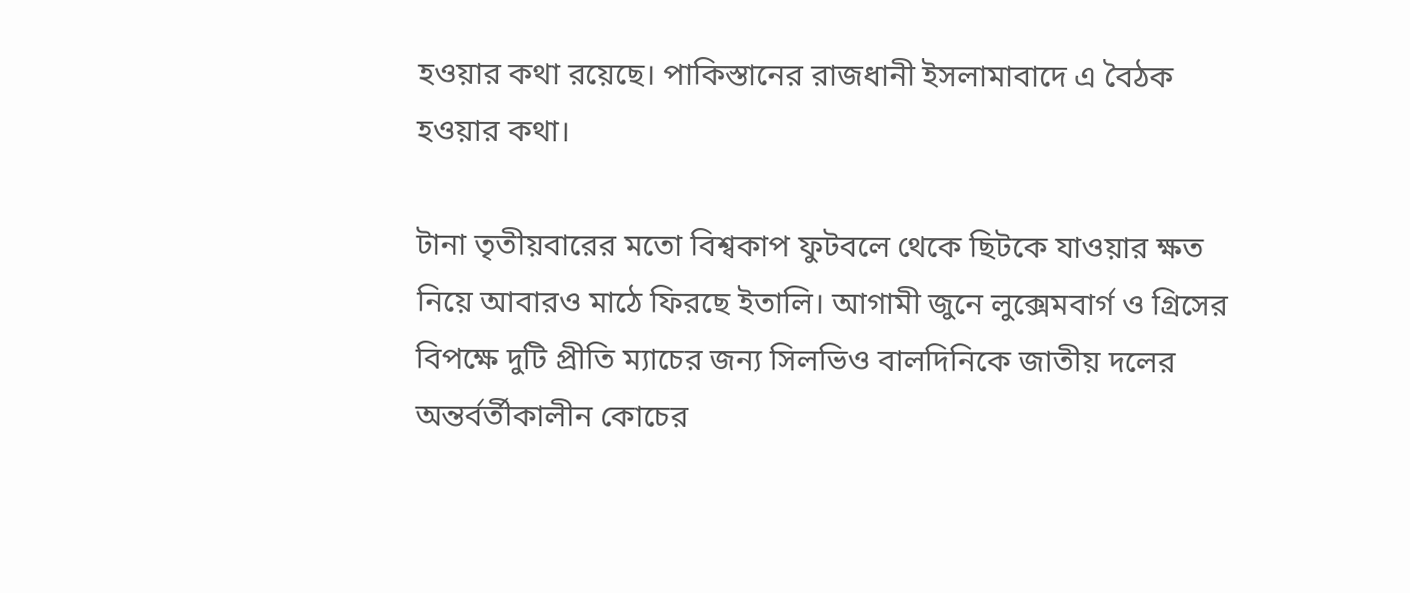হওয়ার কথা রয়েছে। পাকিস্তানের রাজধানী ইসলামাবাদে এ বৈঠক হওয়ার কথা।

টানা তৃতীয়বারের মতো বিশ্বকাপ ফুটবলে থেকে ছিটকে যাওয়ার ক্ষত নিয়ে আবারও মাঠে ফিরছে ইতালি। আগামী জুনে লুক্সেমবার্গ ও গ্রিসের বিপক্ষে দুটি প্রীতি ম্যাচের জন্য সিলভিও বালদিনিকে জাতীয় দলের অন্তর্বর্তীকালীন কোচের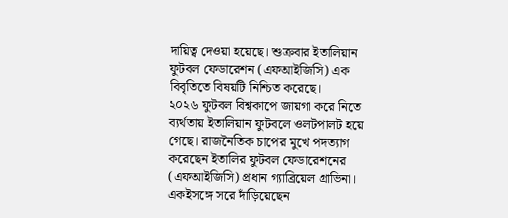দায়িত্ব দেওয়া হয়েছে। শুক্রবার ইতালিয়ান ফুটবল ফেডারেশন (এফআইজিসি) এক বিবৃতিতে বিষয়টি নিশ্চিত করেছে।
২০২৬ ফুটবল বিশ্বকাপে জায়গা করে নিতে ব্যর্থতায় ইতালিয়ান ফুটবলে ওলটপালট হয়ে গেছে। রাজনৈতিক চাপের মুখে পদত্যাগ করেছেন ইতালির ফুটবল ফেডারেশনের (এফআইজিসি) প্রধান গ্যাব্রিয়েল গ্রাভিনা।
একইসঙ্গে সরে দাঁড়িয়েছেন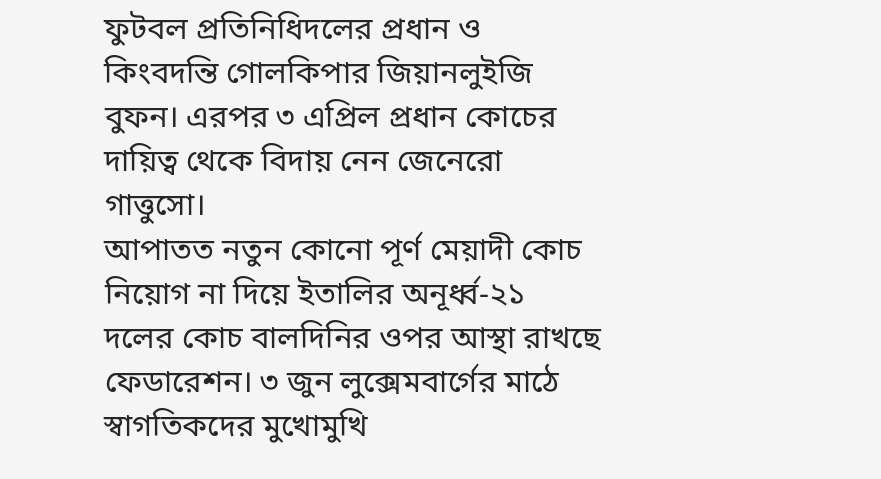ফুটবল প্রতিনিধিদলের প্রধান ও কিংবদন্তি গোলকিপার জিয়ানলুইজি বুফন। এরপর ৩ এপ্রিল প্রধান কোচের দায়িত্ব থেকে বিদায় নেন জেনেরো গাত্তুসো।
আপাতত নতুন কোনো পূর্ণ মেয়াদী কোচ নিয়োগ না দিয়ে ইতালির অনূর্ধ্ব-২১ দলের কোচ বালদিনির ওপর আস্থা রাখছে ফেডারেশন। ৩ জুন লুক্সেমবার্গের মাঠে স্বাগতিকদের মুখোমুখি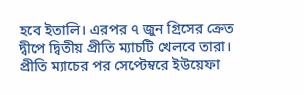হবে ইতালি। এরপর ৭ জুন গ্রিসের ক্রেত দ্বীপে দ্বিতীয় প্রীতি ম্যাচটি খেলবে তারা।
প্রীতি ম্যাচের পর সেপ্টেম্বরে ইউয়েফা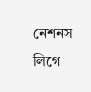নেশনস লিগে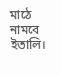মাঠে নামবে ইতালি।